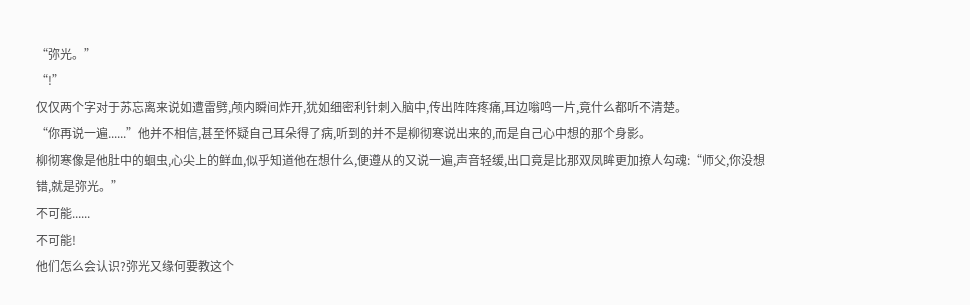“弥光。”
“!”
仅仅两个字对于苏忘离来说如遭雷劈,颅内瞬间炸开,犹如细密利针刺入脑中,传出阵阵疼痛,耳边嗡鸣一片,竟什么都听不清楚。
“你再说一遍......”他并不相信,甚至怀疑自己耳朵得了病,听到的并不是柳彻寒说出来的,而是自己心中想的那个身影。
柳彻寒像是他肚中的蛔虫,心尖上的鲜血,似乎知道他在想什么,便遵从的又说一遍,声音轻缓,出口竟是比那双凤眸更加撩人勾魂:“师父,你没想错,就是弥光。”
不可能......
不可能!
他们怎么会认识?弥光又缘何要教这个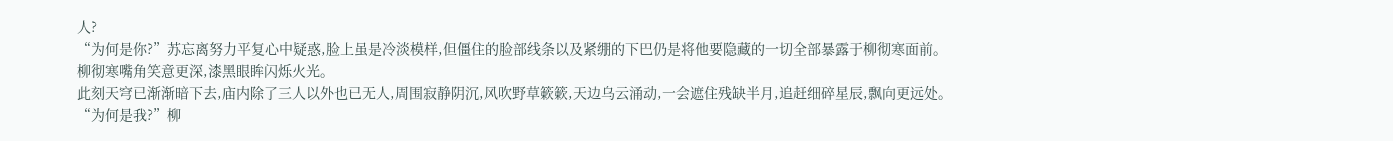人?
“为何是你?”苏忘离努力平复心中疑惑,脸上虽是冷淡模样,但僵住的脸部线条以及紧绷的下巴仍是将他要隐藏的一切全部暴露于柳彻寒面前。
柳彻寒嘴角笑意更深,漆黑眼眸闪烁火光。
此刻天穹已渐渐暗下去,庙内除了三人以外也已无人,周围寂静阴沉,风吹野草簌簌,天边乌云涌动,一会遮住残缺半月,追赶细碎星辰,飘向更远处。
“为何是我?”柳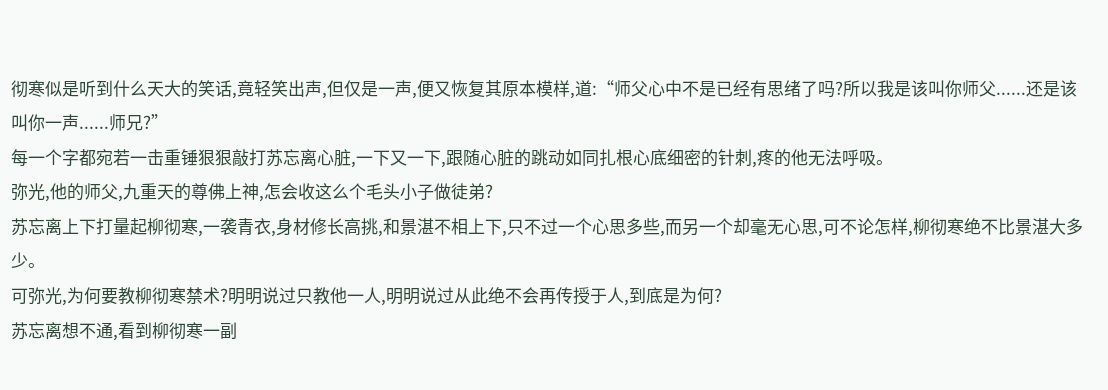彻寒似是听到什么天大的笑话,竟轻笑出声,但仅是一声,便又恢复其原本模样,道:“师父心中不是已经有思绪了吗?所以我是该叫你师父......还是该叫你一声......师兄?”
每一个字都宛若一击重锤狠狠敲打苏忘离心脏,一下又一下,跟随心脏的跳动如同扎根心底细密的针刺,疼的他无法呼吸。
弥光,他的师父,九重天的尊佛上神,怎会收这么个毛头小子做徒弟?
苏忘离上下打量起柳彻寒,一袭青衣,身材修长高挑,和景湛不相上下,只不过一个心思多些,而另一个却毫无心思,可不论怎样,柳彻寒绝不比景湛大多少。
可弥光,为何要教柳彻寒禁术?明明说过只教他一人,明明说过从此绝不会再传授于人,到底是为何?
苏忘离想不通,看到柳彻寒一副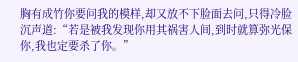胸有成竹你要问我的模样,却又放不下脸面去问,只得冷脸沉声道:“若是被我发现你用其祸害人间,到时就算弥光保你,我也定要杀了你。”